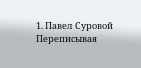1. Павел Суровой Переписывая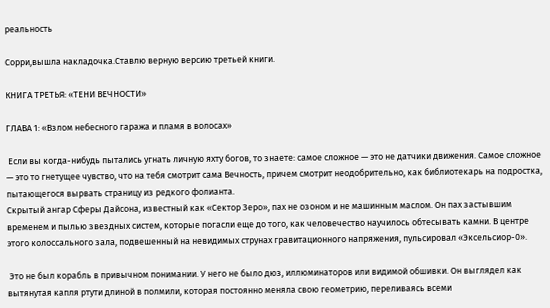реальность

Сорри,вышла накладочка.Ставлю верную версию третьей книги.

КНИГА ТРЕТЬЯ: «ТЕНИ ВЕЧНОСТИ»

ГЛАВА 1: «Взлом небесного гаража и пламя в волосах»

 Если вы когда-нибудь пытались угнать личную яхту богов, то знаете: самое сложное — это не датчики движения. Самое сложное — это то гнетущее чувство, что на тебя смотрит сама Вечность, причем смотрит неодобрительно, как библиотекарь на подростка, пытающегося вырвать страницу из редкого фолианта.
Скрытый ангар Сферы Дайсона, известный как «Сектор Зеро», пах не озоном и не машинным маслом. Он пах застывшим временем и пылью звездных систем, которые погасли еще до того, как человечество научилось обтесывать камни. В центре этого колоссального зала, подвешенный на невидимых струнах гравитационного напряжения, пульсировал «Эксельсиор-0».

 Это не был корабль в привычном понимании. У него не было дюз, иллюминаторов или видимой обшивки. Он выглядел как вытянутая капля ртути длиной в полмили, которая постоянно меняла свою геометрию, переливаясь всеми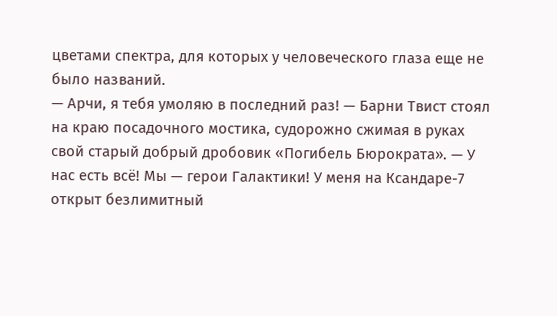цветами спектра, для которых у человеческого глаза еще не было названий.
— Арчи, я тебя умоляю в последний раз! — Барни Твист стоял на краю посадочного мостика, судорожно сжимая в руках свой старый добрый дробовик «Погибель Бюрократа». — У нас есть всё! Мы — герои Галактики! У меня на Ксандаре-7 открыт безлимитный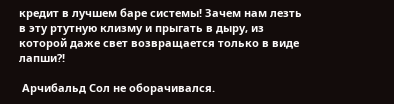кредит в лучшем баре системы! Зачем нам лезть в эту ртутную клизму и прыгать в дыру, из которой даже свет возвращается только в виде лапши?!

 Арчибальд Сол не оборачивался.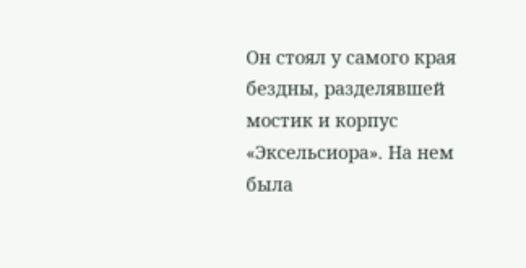Он стоял у самого края бездны, разделявшей мостик и корпус «Эксельсиора». На нем была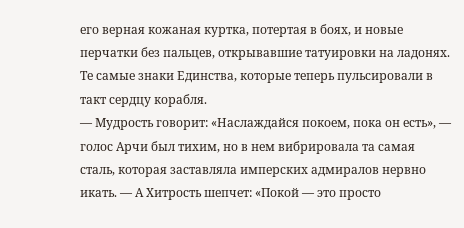его верная кожаная куртка, потертая в боях, и новые перчатки без пальцев, открывавшие татуировки на ладонях. Те самые знаки Единства, которые теперь пульсировали в такт сердцу корабля.
— Мудрость говорит: «Наслаждайся покоем, пока он есть», — голос Арчи был тихим, но в нем вибрировала та самая сталь, которая заставляла имперских адмиралов нервно икать. — А Хитрость шепчет: «Покой — это просто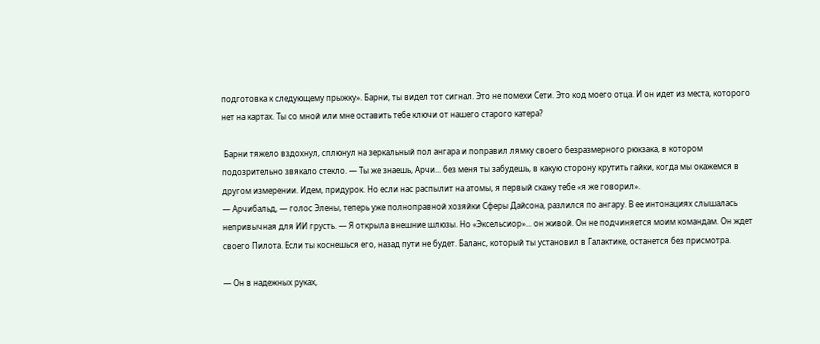подготовка к следующему прыжку». Барни, ты видел тот сигнал. Это не помехи Сети. Это код моего отца. И он идет из места, которого нет на картах. Ты со мной или мне оставить тебе ключи от нашего старого катера?

 Барни тяжело вздохнул, сплюнул на зеркальный пол ангара и поправил лямку своего безразмерного рюкзака, в котором подозрительно звякало стекло. — Ты же знаешь, Арчи... без меня ты забудешь, в какую сторону крутить гайки, когда мы окажемся в другом измерении. Идем, придурок. Но если нас распылит на атомы, я первый скажу тебе «я же говорил».
— Арчибальд, — голос Элены, теперь уже полноправной хозяйки Сферы Дайсона, разлился по ангару. В ее интонациях слышалась непривычная для ИИ грусть. — Я открыла внешние шлюзы. Но «Эксельсиор»... он живой. Он не подчиняется моим командам. Он ждет своего Пилота. Если ты коснешься его, назад пути не будет. Баланс, который ты установил в Галактике, останется без присмотра.

— Он в надежных руках,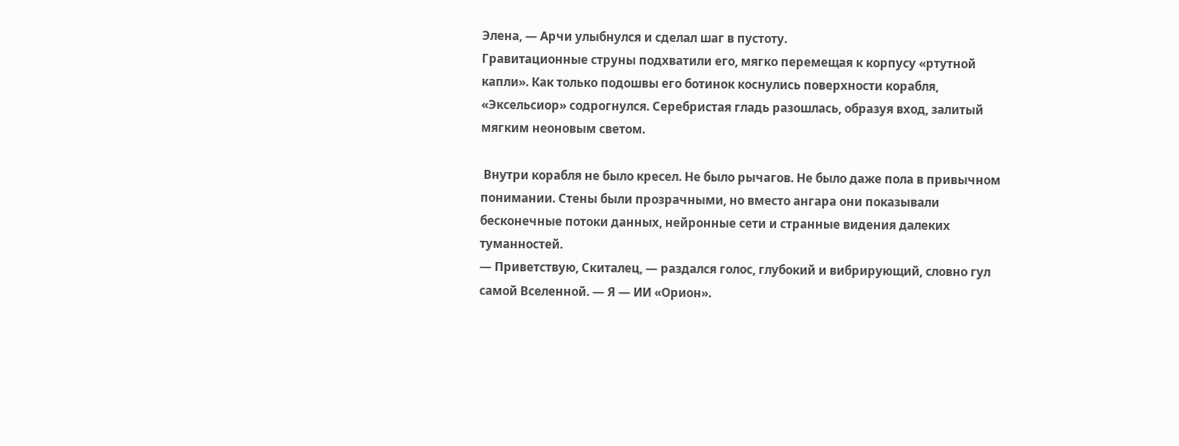Элена, — Арчи улыбнулся и сделал шаг в пустоту.
Гравитационные струны подхватили его, мягко перемещая к корпусу «ртутной капли». Как только подошвы его ботинок коснулись поверхности корабля, «Эксельсиор» содрогнулся. Серебристая гладь разошлась, образуя вход, залитый мягким неоновым светом.

 Внутри корабля не было кресел. Не было рычагов. Не было даже пола в привычном понимании. Стены были прозрачными, но вместо ангара они показывали бесконечные потоки данных, нейронные сети и странные видения далеких туманностей.
— Приветствую, Скиталец, — раздался голос, глубокий и вибрирующий, словно гул самой Вселенной. — Я — ИИ «Орион».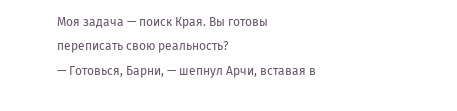Моя задача — поиск Края. Вы готовы переписать свою реальность?
— Готовься, Барни, — шепнул Арчи, вставая в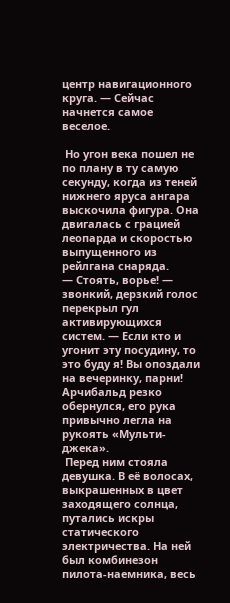центр навигационного круга. — Сейчас начнется самое веселое.

 Но угон века пошел не по плану в ту самую секунду, когда из теней нижнего яруса ангара выскочила фигура. Она двигалась с грацией леопарда и скоростью выпущенного из рейлгана снаряда.
— Стоять, ворье! — звонкий, дерзкий голос перекрыл гул активирующихся систем. — Если кто и угонит эту посудину, то это буду я! Вы опоздали на вечеринку, парни!
Арчибальд резко обернулся, его рука привычно легла на рукоять «Мульти-джека».
 Перед ним стояла девушка. В её волосах, выкрашенных в цвет заходящего солнца, путались искры статического электричества. На ней был комбинезон пилота-наемника, весь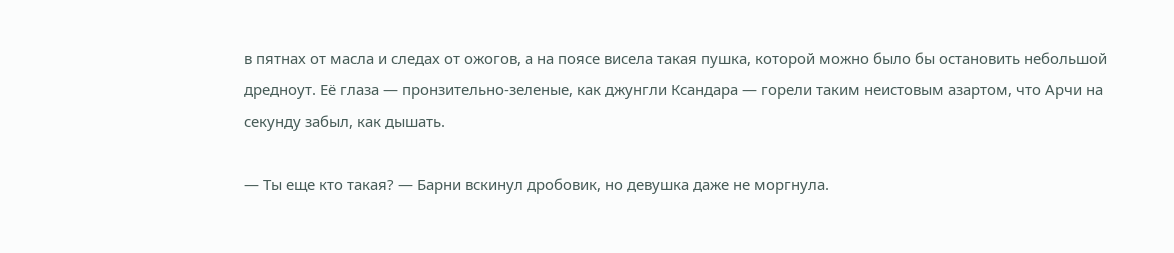в пятнах от масла и следах от ожогов, а на поясе висела такая пушка, которой можно было бы остановить небольшой дредноут. Её глаза — пронзительно-зеленые, как джунгли Ксандара — горели таким неистовым азартом, что Арчи на секунду забыл, как дышать.

— Ты еще кто такая? — Барни вскинул дробовик, но девушка даже не моргнула.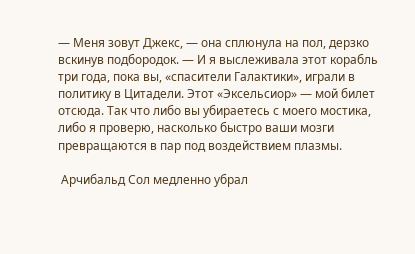— Меня зовут Джекс, — она сплюнула на пол, дерзко вскинув подбородок. — И я выслеживала этот корабль три года, пока вы, «спасители Галактики», играли в политику в Цитадели. Этот «Эксельсиор» — мой билет отсюда. Так что либо вы убираетесь с моего мостика, либо я проверю, насколько быстро ваши мозги превращаются в пар под воздействием плазмы.

 Арчибальд Сол медленно убрал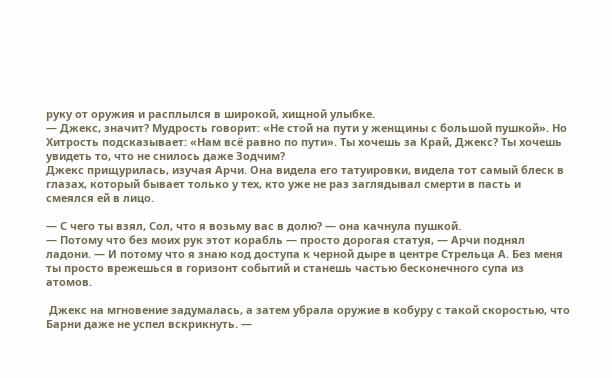руку от оружия и расплылся в широкой, хищной улыбке.
— Джекс, значит? Мудрость говорит: «Не стой на пути у женщины с большой пушкой». Но Хитрость подсказывает: «Нам всё равно по пути». Ты хочешь за Край, Джекс? Ты хочешь увидеть то, что не снилось даже Зодчим?
Джекс прищурилась, изучая Арчи. Она видела его татуировки, видела тот самый блеск в глазах, который бывает только у тех, кто уже не раз заглядывал смерти в пасть и смеялся ей в лицо.

— С чего ты взял, Сол, что я возьму вас в долю? — она качнула пушкой.
— Потому что без моих рук этот корабль — просто дорогая статуя, — Арчи поднял ладони. — И потому что я знаю код доступа к черной дыре в центре Стрельца А. Без меня ты просто врежешься в горизонт событий и станешь частью бесконечного супа из атомов.

 Джекс на мгновение задумалась, а затем убрала оружие в кобуру с такой скоростью, что Барни даже не успел вскрикнуть. —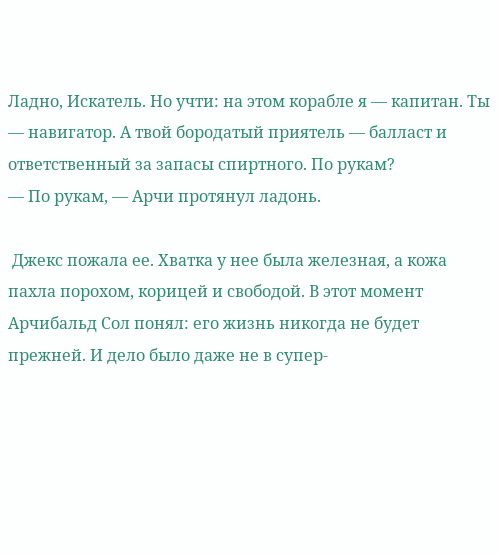Ладно, Искатель. Но учти: на этом корабле я — капитан. Ты — навигатор. А твой бородатый приятель — балласт и ответственный за запасы спиртного. По рукам?
— По рукам, — Арчи протянул ладонь.

 Джекс пожала ее. Хватка у нее была железная, а кожа пахла порохом, корицей и свободой. В этот момент Арчибальд Сол понял: его жизнь никогда не будет прежней. И дело было даже не в супер-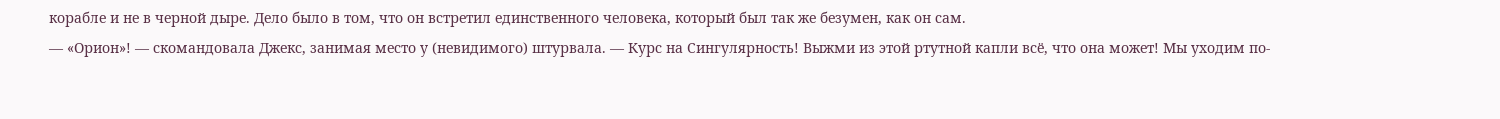корабле и не в черной дыре. Дело было в том, что он встретил единственного человека, который был так же безумен, как он сам.
— «Орион»! — скомандовала Джекс, занимая место у (невидимого) штурвала. — Курс на Сингулярность! Выжми из этой ртутной капли всё, что она может! Мы уходим по-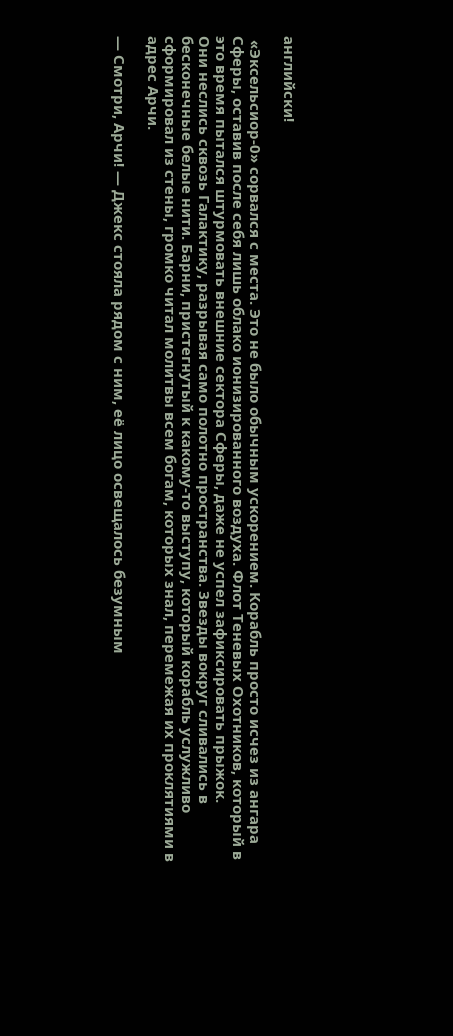английски!

 «Эксельсиор-0» сорвался с места. Это не было обычным ускорением. Корабль просто исчез из ангара Сферы, оставив после себя лишь облако ионизированного воздуха. Флот Теневых Охотников, который в это время пытался штурмовать внешние сектора Сферы, даже не успел зафиксировать прыжок.
Они неслись сквозь Галактику, разрывая само полотно пространства. Звезды вокруг сливались в бесконечные белые нити. Барни, пристегнутый к какому-то выступу, который корабль услужливо сформировал из стены, громко читал молитвы всем богам, которых знал, перемежая их проклятиями в адрес Арчи.

— Смотри, Арчи! — Джекс стояла рядом с ним, её лицо освещалось безумным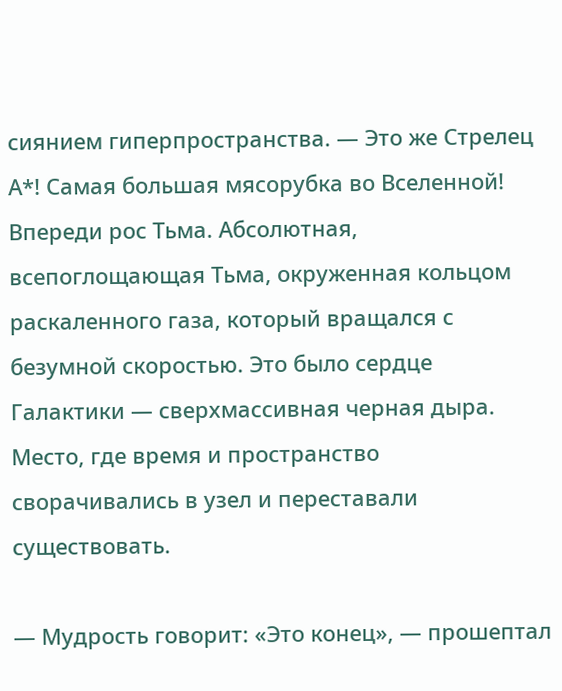сиянием гиперпространства. — Это же Стрелец А*! Самая большая мясорубка во Вселенной!
Впереди рос Тьма. Абсолютная, всепоглощающая Тьма, окруженная кольцом раскаленного газа, который вращался с безумной скоростью. Это было сердце Галактики — сверхмассивная черная дыра. Место, где время и пространство сворачивались в узел и переставали существовать.

— Мудрость говорит: «Это конец», — прошептал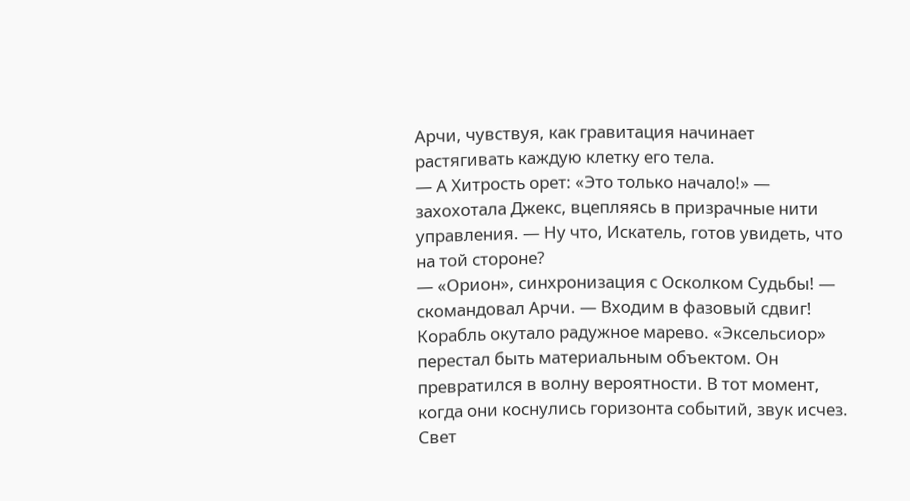Арчи, чувствуя, как гравитация начинает растягивать каждую клетку его тела.
— А Хитрость орет: «Это только начало!» — захохотала Джекс, вцепляясь в призрачные нити управления. — Ну что, Искатель, готов увидеть, что на той стороне?
— «Орион», синхронизация с Осколком Судьбы! — скомандовал Арчи. — Входим в фазовый сдвиг!
Корабль окутало радужное марево. «Эксельсиор» перестал быть материальным объектом. Он превратился в волну вероятности. В тот момент, когда они коснулись горизонта событий, звук исчез. Свет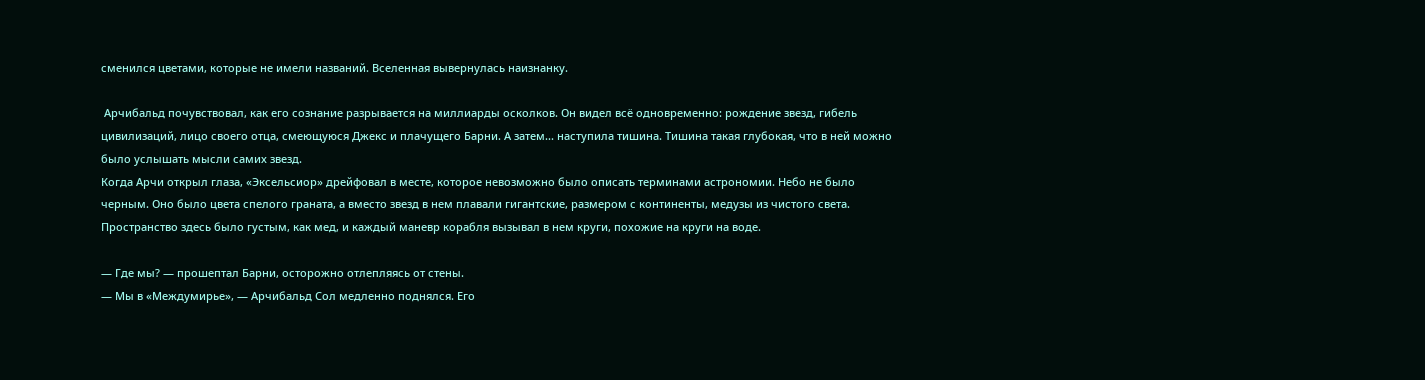сменился цветами, которые не имели названий. Вселенная вывернулась наизнанку.

 Арчибальд почувствовал, как его сознание разрывается на миллиарды осколков. Он видел всё одновременно: рождение звезд, гибель цивилизаций, лицо своего отца, смеющуюся Джекс и плачущего Барни. А затем... наступила тишина. Тишина такая глубокая, что в ней можно было услышать мысли самих звезд.
Когда Арчи открыл глаза, «Эксельсиор» дрейфовал в месте, которое невозможно было описать терминами астрономии. Небо не было черным. Оно было цвета спелого граната, а вместо звезд в нем плавали гигантские, размером с континенты, медузы из чистого света. Пространство здесь было густым, как мед, и каждый маневр корабля вызывал в нем круги, похожие на круги на воде.

— Где мы? — прошептал Барни, осторожно отлепляясь от стены.
— Мы в «Междумирье», — Арчибальд Сол медленно поднялся. Его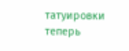татуировки теперь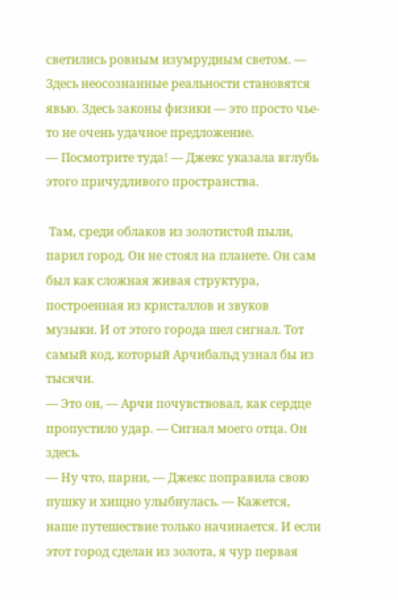светились ровным изумрудным светом. — Здесь неосознанные реальности становятся явью. Здесь законы физики — это просто чье-то не очень удачное предложение.
— Посмотрите туда! — Джекс указала вглубь этого причудливого пространства.

 Там, среди облаков из золотистой пыли, парил город. Он не стоял на планете. Он сам был как сложная живая структура, построенная из кристаллов и звуков музыки. И от этого города шел сигнал. Тот самый код, который Арчибальд узнал бы из тысячи.
— Это он, — Арчи почувствовал, как сердце пропустило удар. — Сигнал моего отца. Он здесь.
— Ну что, парни, — Джекс поправила свою пушку и хищно улыбнулась. — Кажется, наше путешествие только начинается. И если этот город сделан из золота, я чур первая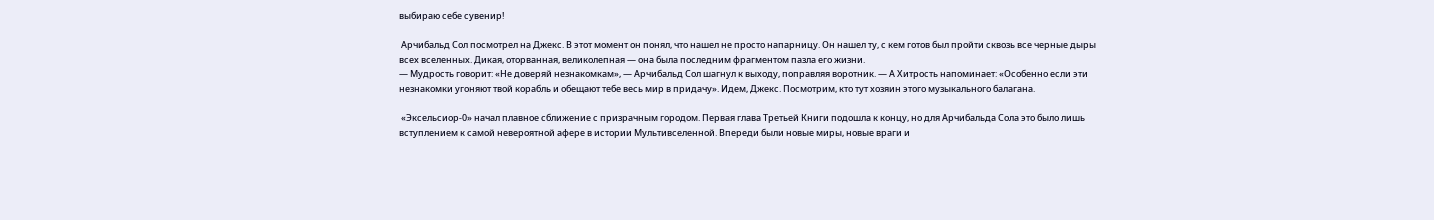выбираю себе сувенир!

 Арчибальд Сол посмотрел на Джекс. В этот момент он понял, что нашел не просто напарницу. Он нашел ту, с кем готов был пройти сквозь все черные дыры всех вселенных. Дикая, оторванная, великолепная — она была последним фрагментом пазла его жизни.
— Мудрость говорит: «Не доверяй незнакомкам», — Арчибальд Сол шагнул к выходу, поправляя воротник. — А Хитрость напоминает: «Особенно если эти незнакомки угоняют твой корабль и обещают тебе весь мир в придачу». Идем, Джекс. Посмотрим, кто тут хозяин этого музыкального балагана.

 «Эксельсиор-0» начал плавное сближение с призрачным городом. Первая глава Третьей Книги подошла к концу, но для Арчибальда Сола это было лишь вступлением к самой невероятной афере в истории Мультивселенной. Впереди были новые миры, новые враги и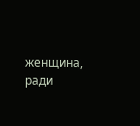женщина, ради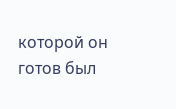которой он готов был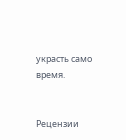украсть само время.


Рецензии